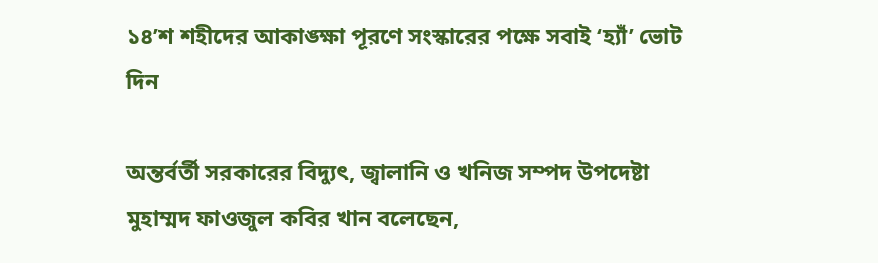১৪’শ শহীদের আকাঙ্ক্ষা পূরণে সংস্কারের পক্ষে সবাই ‘হ্যাঁ’ ভোট দিন

অন্তর্বর্তী সরকারের বিদ্যুৎ, জ্বালানি ও খনিজ সম্পদ উপদেষ্টা মুহাম্মদ ফাওজুল কবির খান বলেছেন,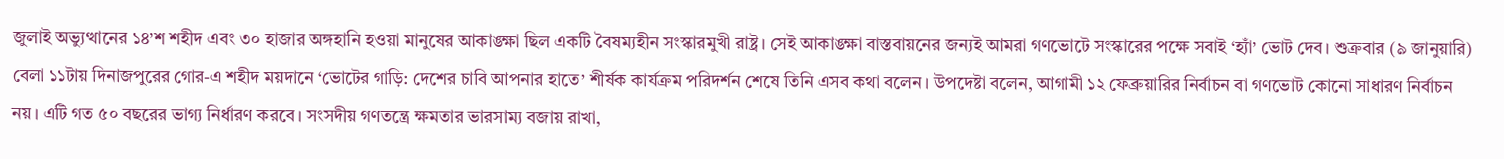জুলাই অভ্যুত্থানের ১৪’শ শহীদ এবং ৩০ হাজার অঙ্গহানি হওয়া মানুষের আকাঙ্ক্ষা ছিল একটি বৈষম্যহীন সংস্কারমুখী রাষ্ট্র। সেই আকাঙ্ক্ষা বাস্তবায়নের জন্যই আমরা গণভোটে সংস্কারের পক্ষে সবাই ‘হ্যাঁ’ ভোট দেব। শুক্রবার (৯ জানুয়ারি) বেলা ১১টায় দিনাজপুরের গোর-এ শহীদ ময়দানে ‘ভোটের গাড়ি: দেশের চাবি আপনার হাতে’ শীর্ষক কার্যক্রম পরিদর্শন শেষে তিনি এসব কথা বলেন। উপদেষ্টা বলেন, আগামী ১২ ফেব্রুয়ারির নির্বাচন বা গণভোট কোনো সাধারণ নির্বাচন নয়। এটি গত ৫০ বছরের ভাগ্য নির্ধারণ করবে। সংসদীয় গণতন্ত্রে ক্ষমতার ভারসাম্য বজায় রাখা,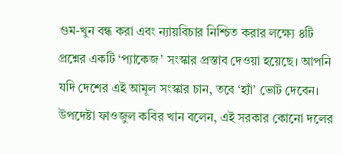গুম-খুন বন্ধ করা এবং ন্যায়বিচার নিশ্চিত করার লক্ষ্যে ৪টি প্রশ্নের একটি ‘প্যাকেজ’ সংস্কার প্রস্তাব দেওয়া হয়েছে। আপনি যদি দেশের এই আমূল সংস্কার চান, তবে ‘হ্যাঁ’ ভোট দেবেন। উপদেষ্টা ফাওজুল কবির খান বলেন, এই সরকার কোনো দলের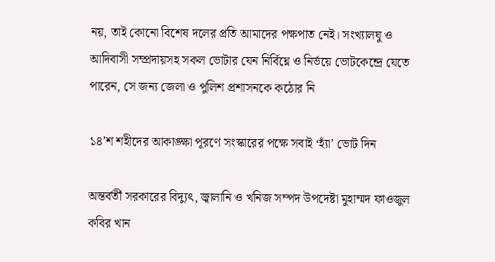নয়, তাই কোনো বিশেষ দলের প্রতি আমাদের পক্ষপাত নেই। সংখ্যালঘু ও আদিবাসী সম্প্রদায়সহ সকল ভোটার যেন নির্বিঘ্নে ও নির্ভয়ে ভোটকেন্দ্রে যেতে পারেন, সে জন্য জেলা ও পুলিশ প্রশাসনকে কঠোর নি

১৪’শ শহীদের আকাঙ্ক্ষা পূরণে সংস্কারের পক্ষে সবাই ‘হ্যাঁ’ ভোট দিন

অন্তর্বর্তী সরকারের বিদ্যুৎ, জ্বালানি ও খনিজ সম্পদ উপদেষ্টা মুহাম্মদ ফাওজুল কবির খান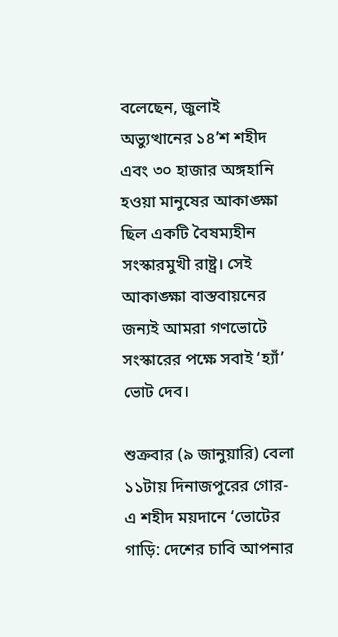বলেছেন, জুলাই অভ্যুত্থানের ১৪’শ শহীদ এবং ৩০ হাজার অঙ্গহানি হওয়া মানুষের আকাঙ্ক্ষা ছিল একটি বৈষম্যহীন সংস্কারমুখী রাষ্ট্র। সেই আকাঙ্ক্ষা বাস্তবায়নের জন্যই আমরা গণভোটে সংস্কারের পক্ষে সবাই ‘হ্যাঁ’ ভোট দেব।

শুক্রবার (৯ জানুয়ারি) বেলা ১১টায় দিনাজপুরের গোর-এ শহীদ ময়দানে ‘ভোটের গাড়ি: দেশের চাবি আপনার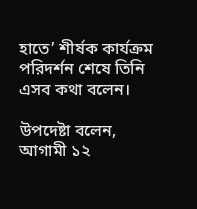হাতে’ শীর্ষক কার্যক্রম পরিদর্শন শেষে তিনি এসব কথা বলেন।

উপদেষ্টা বলেন, আগামী ১২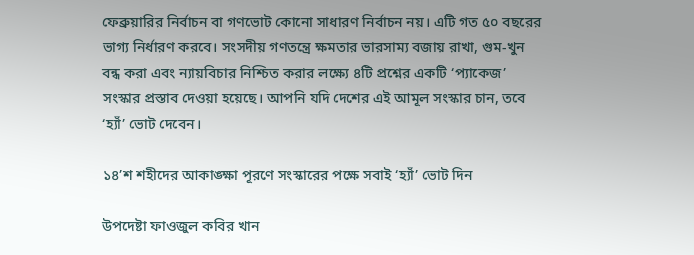ফেব্রুয়ারির নির্বাচন বা গণভোট কোনো সাধারণ নির্বাচন নয়। এটি গত ৫০ বছরের ভাগ্য নির্ধারণ করবে। সংসদীয় গণতন্ত্রে ক্ষমতার ভারসাম্য বজায় রাখা, গুম-খুন বন্ধ করা এবং ন্যায়বিচার নিশ্চিত করার লক্ষ্যে ৪টি প্রশ্নের একটি ‘প্যাকেজ’ সংস্কার প্রস্তাব দেওয়া হয়েছে। আপনি যদি দেশের এই আমূল সংস্কার চান, তবে ‘হ্যাঁ’ ভোট দেবেন।

১৪’শ শহীদের আকাঙ্ক্ষা পূরণে সংস্কারের পক্ষে সবাই ‘হ্যাঁ’ ভোট দিন

উপদেষ্টা ফাওজুল কবির খান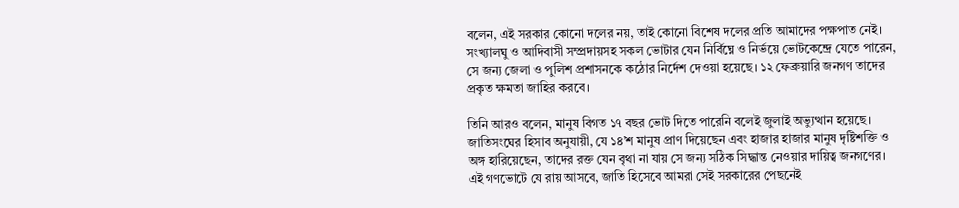বলেন, এই সরকার কোনো দলের নয়, তাই কোনো বিশেষ দলের প্রতি আমাদের পক্ষপাত নেই। সংখ্যালঘু ও আদিবাসী সম্প্রদায়সহ সকল ভোটার যেন নির্বিঘ্নে ও নির্ভয়ে ভোটকেন্দ্রে যেতে পারেন, সে জন্য জেলা ও পুলিশ প্রশাসনকে কঠোর নির্দেশ দেওয়া হয়েছে। ১২ ফেব্রুয়ারি জনগণ তাদের প্রকৃত ক্ষমতা জাহির করবে।

তিনি আরও বলেন, মানুষ বিগত ১৭ বছর ভোট দিতে পারেনি বলেই জুলাই অভ্যুত্থান হয়েছে। জাতিসংঘের হিসাব অনুযায়ী, যে ১৪’শ মানুষ প্রাণ দিয়েছেন এবং হাজার হাজার মানুষ দৃষ্টিশক্তি ও অঙ্গ হারিয়েছেন, তাদের রক্ত যেন বৃথা না যায় সে জন্য সঠিক সিদ্ধান্ত নেওয়ার দায়িত্ব জনগণের। এই গণভোটে যে রায় আসবে, জাতি হিসেবে আমরা সেই সরকারের পেছনেই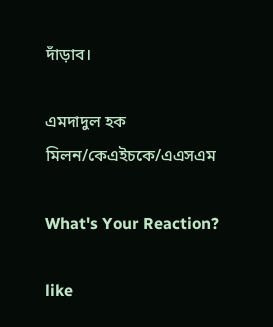দাঁড়াব।

এমদাদুল হক মিলন/কেএইচকে/এএসএম

What's Your Reaction?

like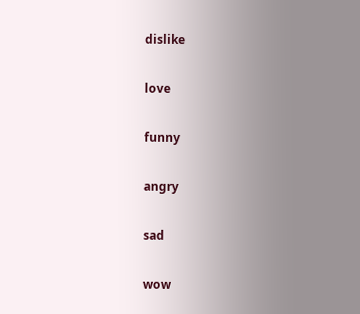dislike

love

funny

angry

sad

wow